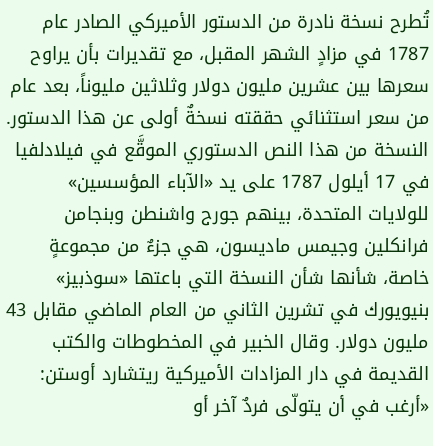تُطرح نسخة نادرة من الدستور الأميركي الصادر عام 1787 في مزادٍ الشهر المقبل، مع تقديرات بأن يراوح سعرها بين عشرين مليون دولار وثلاثين مليوناً، بعد عام من سعر استثنائي حققته نسخةٌ أولى عن هذا الدستور.
النسخة من هذا النص الدستوري الموقَّع في فيلادلفيا في 17 أيلول 1787 على يد «الآباء المؤسسين» للولايات المتحدة، بينهم جورج واشنطن وبنجامن فرانكلين وجيمس ماديسون، هي جزءٌ من مجموعةٍ خاصة، شأنها شأن النسخة التي باعتها «سوذبيز» بنيويورك في تشرين الثاني من العام الماضي مقابل 43 مليون دولار. وقال الخبير في المخطوطات والكتب القديمة في دار المزادات الأميركية ريتشارد أوستن: «أرغب في أن يتولّى فردٌ آخر أو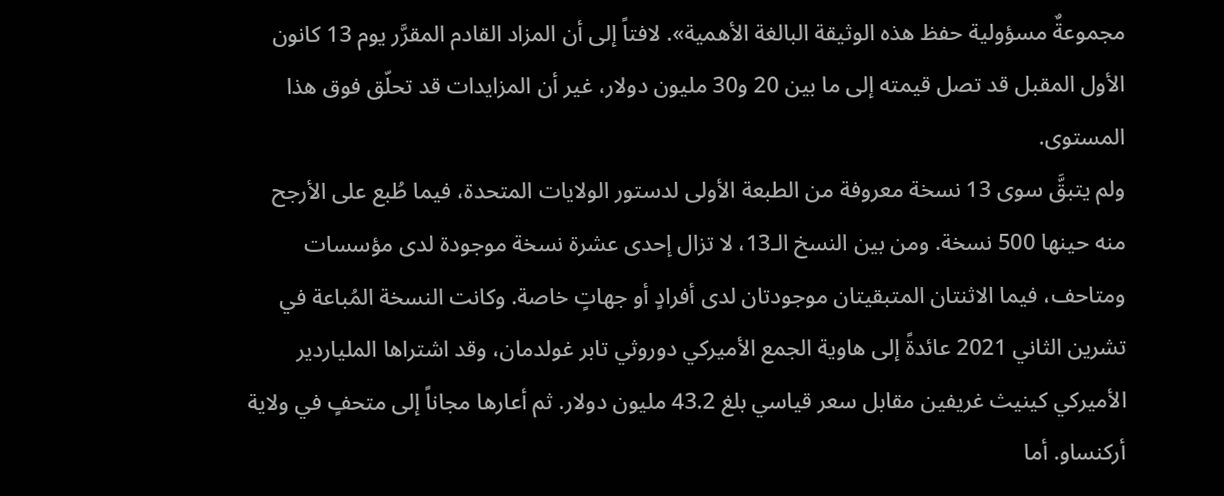مجموعةٌ مسؤولية حفظ هذه الوثيقة البالغة الأهمية». لافتاً إلى أن المزاد القادم المقرَّر يوم 13 كانون الأول المقبل قد تصل قيمته إلى ما بين 20 و30 مليون دولار، غير أن المزايدات قد تحلّق فوق هذا المستوى.
ولم يتبقَّ سوى 13 نسخة معروفة من الطبعة الأولى لدستور الولايات المتحدة، فيما طُبع على الأرجح منه حينها 500 نسخة. ومن بين النسخ الـ13، لا تزال إحدى عشرة نسخة موجودة لدى مؤسسات ومتاحف، فيما الاثنتان المتبقيتان موجودتان لدى أفرادٍ أو جهاتٍ خاصة. وكانت النسخة المُباعة في تشرين الثاني 2021 عائدةً إلى هاوية الجمع الأميركي دوروثي تابر غولدمان، وقد اشتراها الملياردير الأميركي كينيث غريفين مقابل سعر قياسي بلغ 43.2 مليون دولار. ثم أعارها مجاناً إلى متحفٍ في ولاية أركنساو. أما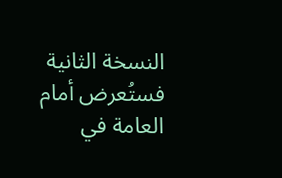النسخة الثانية فستُعرض أمام العامة في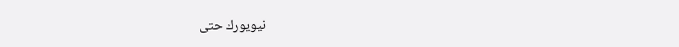نيويورك حتى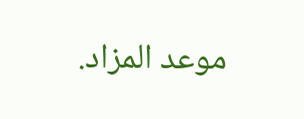موعد المزاد.